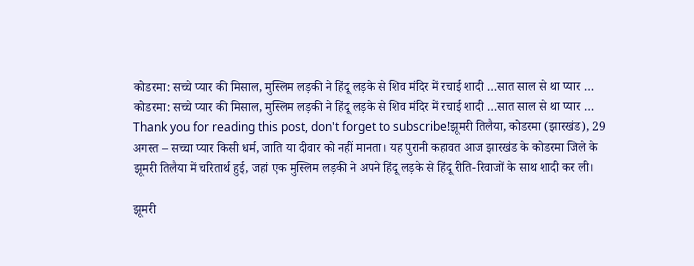कोडरमा: सच्चे प्यार की मिसाल, मुस्लिम लड़की ने हिंदू लड़के से शिव मंदिर में रचाई शादी …सात साल से था प्यार …
कोडरमा: सच्चे प्यार की मिसाल, मुस्लिम लड़की ने हिंदू लड़के से शिव मंदिर में रचाई शादी …सात साल से था प्यार …
Thank you for reading this post, don't forget to subscribe!झूमरी तिलैया, कोडरमा (झारखंड), 29 अगस्त – सच्चा प्यार किसी धर्म, जाति या दीवार को नहीं मानता। यह पुरानी कहावत आज झारखंड के कोडरमा जिले के झूमरी तिलैया में चरितार्थ हुई, जहां एक मुस्लिम लड़की ने अपने हिंदू लड़के से हिंदू रीति-रिवाजों के साथ शादी कर ली।

झूमरी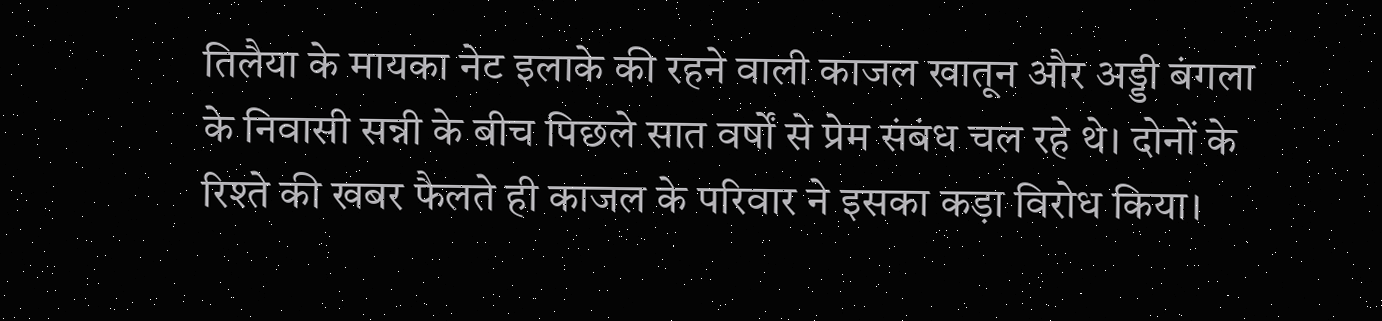तिलैया के मायका नेट इलाके की रहने वाली काजल खातून और अड्डी बंगला के निवासी सन्नी के बीच पिछले सात वर्षों से प्रेम संबंध चल रहे थे। दोनों के रिश्ते की खबर फैलते ही काजल के परिवार ने इसका कड़ा विरोध किया।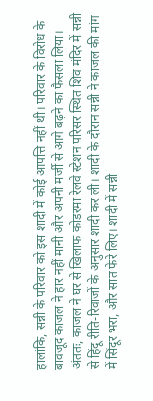हालांकि, सन्नी के परिवार को इस शादी में कोई आपत्ति नहीं थी। परिवार के विरोध के बावजूद काजल ने हार नहीं मानी और अपनी मर्जी से आगे बढ़ने का फैसला लिया।
अंततः, काजल ने घर से खिलाफ कोडरमा रेलवे स्टेशन परिसर स्थित शिव मंदिर में सन्नी से हिंदू रीति-रिवाजों के अनुसार शादी कर ली। शादी के दौरान सन्नी ने काजल की मांग में सिंदूर भरा, और सात फेरे लिए। शादी में सन्नी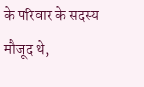के परिवार के सदस्य मौजूद थे,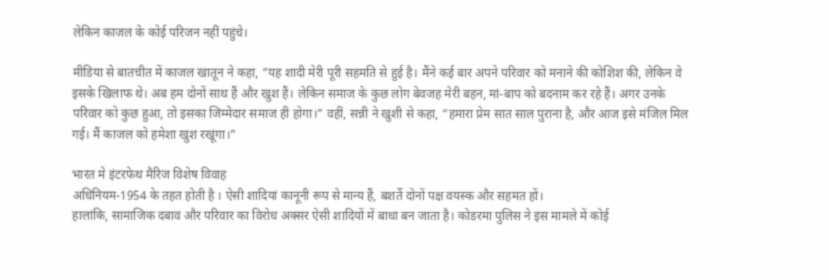लेकिन काजल के कोई परिजन नहीं पहुंचे।

मीडिया से बातचीत में काजल खातून ने कहा, “यह शादी मेरी पूरी सहमति से हुई है। मैंने कई बार अपने परिवार को मनाने की कोशिश की, लेकिन वे इसके खिलाफ थे। अब हम दोनों साथ हैं और खुश हैं। लेकिन समाज के कुछ लोग बेवजह मेरी बहन, मां-बाप को बदनाम कर रहे हैं। अगर उनके परिवार को कुछ हुआ, तो इसका जिम्मेदार समाज ही होगा।” वहीं, सन्नी ने खुशी से कहा, “हमारा प्रेम सात साल पुराना है, और आज इसे मंजिल मिल गई। मैं काजल को हमेशा खुश रखूंगा।”

भारत मे इंटरफेथ मैरिज विशेष विवाह
अधिनियम-1954 के तहत होती है । ऐसी शादियां कानूनी रूप से मान्य हैं, बशर्ते दोनों पक्ष वयस्क और सहमत हों।
हालांकि, सामाजिक दबाव और परिवार का विरोध अक्सर ऐसी शादियों में बाधा बन जाता है। कोडरमा पुलिस ने इस मामले में कोई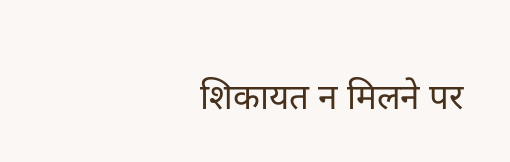शिकायत न मिलने पर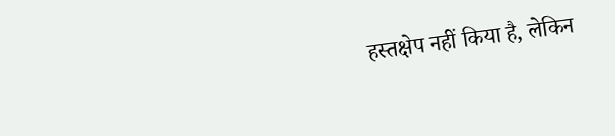हस्तक्षेप नहीं किया है, लेकिन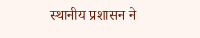स्थानीय प्रशासन ने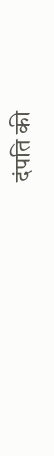दंपति की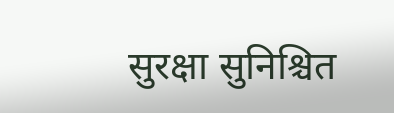सुरक्षा सुनिश्चित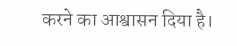करने का आश्वासन दिया है।